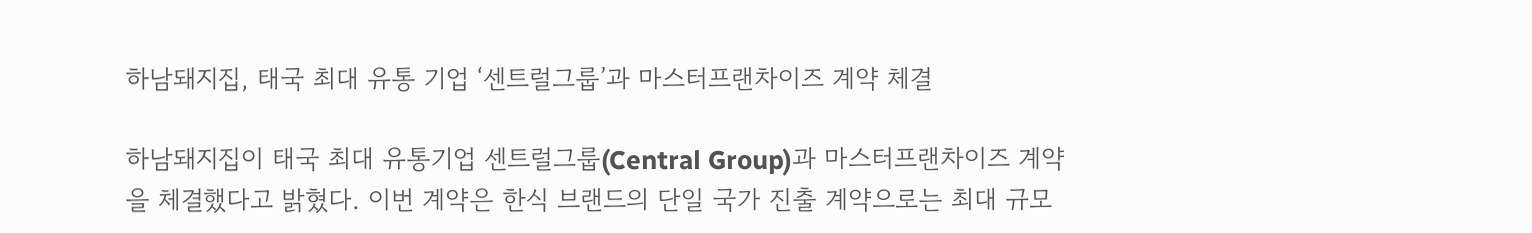하남돼지집, 태국 최대 유통 기업 ‘센트럴그룹’과 마스터프랜차이즈 계약 체결

하남돼지집이 태국 최대 유통기업 센트럴그룹(Central Group)과 마스터프랜차이즈 계약을 체결했다고 밝혔다. 이번 계약은 한식 브랜드의 단일 국가 진출 계약으로는 최대 규모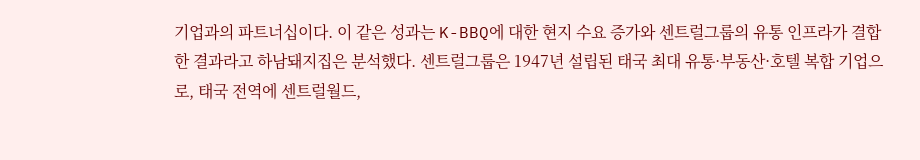기업과의 파트너십이다. 이 같은 성과는 K-BBQ에 대한 현지 수요 증가와 센트럴그룹의 유통 인프라가 결합한 결과라고 하남돼지집은 분석했다. 센트럴그룹은 1947년 설립된 태국 최대 유통·부동산·호텔 복합 기업으로, 태국 전역에 센트럴월드,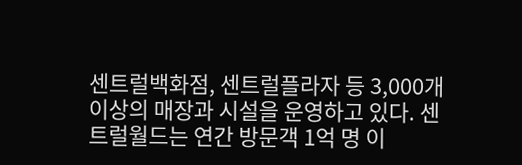센트럴백화점, 센트럴플라자 등 3,000개 이상의 매장과 시설을 운영하고 있다. 센트럴월드는 연간 방문객 1억 명 이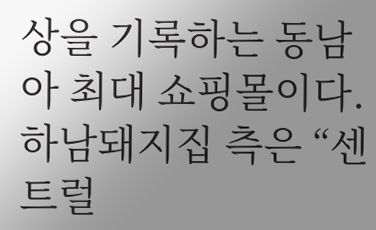상을 기록하는 동남아 최대 쇼핑몰이다. 하남돼지집 측은 “센트럴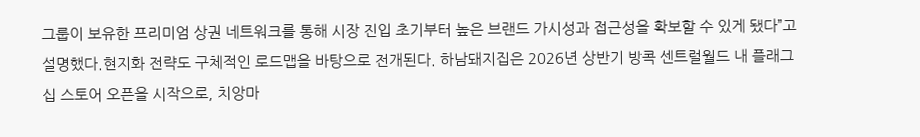그룹이 보유한 프리미엄 상권 네트워크를 통해 시장 진입 초기부터 높은 브랜드 가시성과 접근성을 확보할 수 있게 됐다”고 설명했다.현지화 전략도 구체적인 로드맵을 바탕으로 전개된다. 하남돼지집은 2026년 상반기 방콕 센트럴월드 내 플래그십 스토어 오픈을 시작으로, 치앙마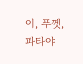이, 푸껫, 파타야